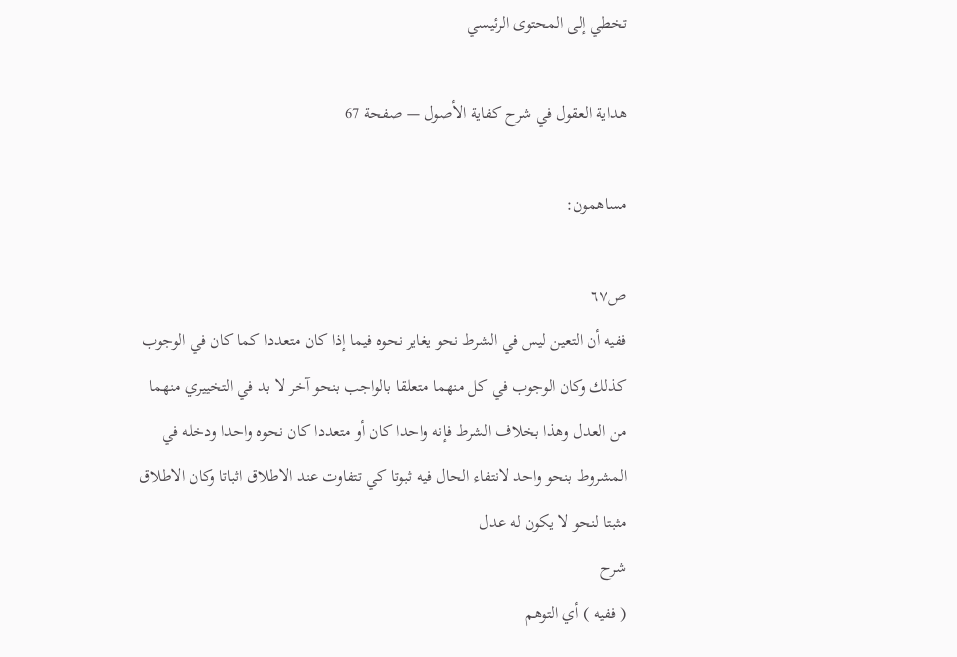تخطي إلى المحتوى الرئيسي

هداية العقول في شرح كفاية الأصول — صفحة 67

مساهمون:

ص٦٧
ففيه أن التعين ليس في الشرط نحو يغاير نحوه فيما إذا كان متعددا كما كان في الوجوب كذلك وكان الوجوب في كل منهما متعلقا بالواجب بنحو آخر لا بد في التخييري منهما من العدل وهذا بخلاف الشرط فإنه واحدا كان أو متعددا كان نحوه واحدا ودخله في المشروط بنحو واحد لانتفاء الحال فيه ثبوتا كي تتفاوت عند الاطلاق اثباتا وكان الاطلاق مثبتا لنحو لا يكون له عدل
شرح
( ففيه ) أي التوهم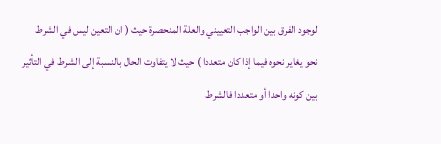لوجود الفرق بين الواجب التعييني والعلة المنحصرة حيث ( ان التعين ليس في الشرط نحو يغاير نحوه فيما إذا كان متعددا ) حيث لا يتفاوت الحال بالنسبة إلى الشرط في التأثير بين كونه واحدا أو متعددا فالشرط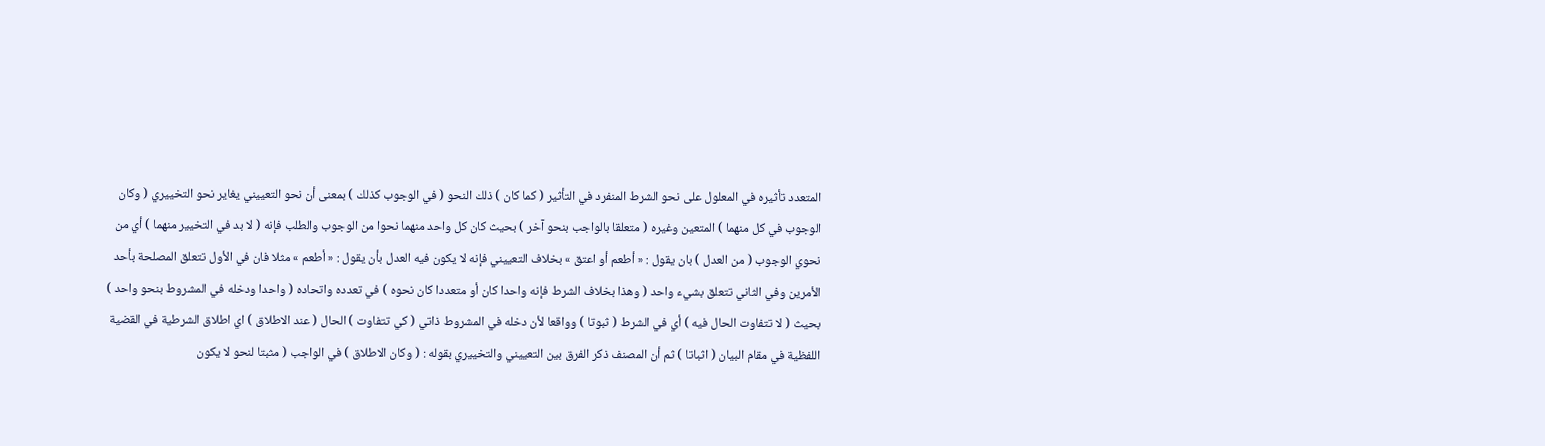المتعدد تأثيره في المعلول على نحو الشرط المنفرد في التأثير ( كما كان ) ذلك النحو ( في الوجوب كذلك ) بمعنى أن نحو التعييني يغاير نحو التخييري ( وكان الوجوب في كل منهما ) المتعين وغيره ( متعلقا بالواجب بنحو آخر ) بحيث كان كل واحد منهما نحوا من الوجوب والطلب فإنه ( لا بد في التخيير منهما ) أي من نحوي الوجوب ( من العدل ) بان يقول : « أطعم أو اعتق » بخلاف التعييني فإنه لا يكون فيه العدل بأن يقول : « أطعم » مثلا فان في الأول تتعلق المصلحة بأحد الأمرين وفي الثاني تتعلق بشيء واحد ( وهذا بخلاف الشرط فإنه واحدا كان أو متعددا كان نحوه ) في تعدده واتحاده ( واحدا ودخله في المشروط بنحو واحد ) بحيث ( لا تتفاوت الحال فيه ) أي في الشرط ( ثبوتا ) وواقعا لأن دخله في المشروط ذاتي ( كي تتفاوت ) الحال ( عند الاطلاق ) اي اطلاق الشرطية في القضية اللفظية في مقام البيان ( اثباتا ) ثم أن المصنف ذكر الفرق بين التعييني والتخييري بقوله : ( وكان الاطلاق ) في الواجب ( مثبتا لنحو لا يكون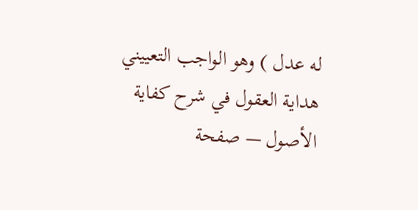له عدل ) وهو الواجب التعييني
هداية العقول في شرح كفاية الأصول — صفحة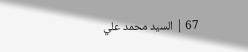67 | السيد محمد علي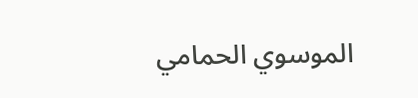الموسوي الحمامي